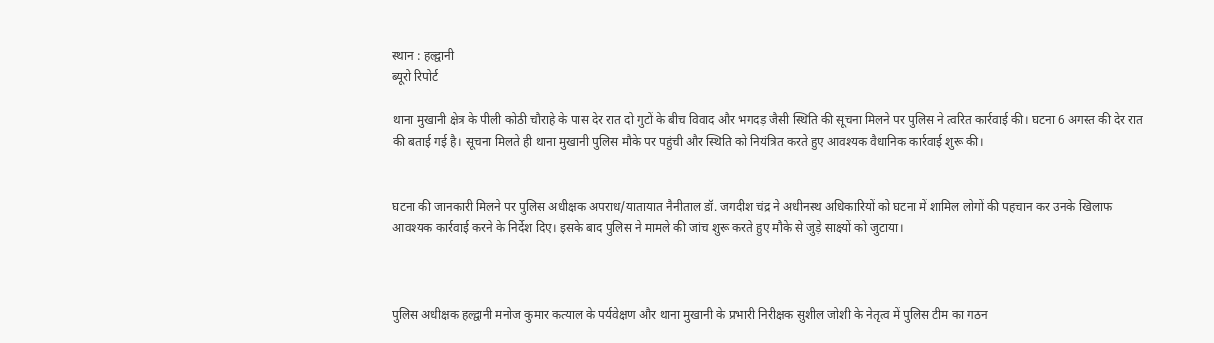स्थान : हल्द्वानी
ब्यूरो रिपोर्ट

थाना मुखानी क्षेत्र के पीली कोठी चौराहे के पास देर रात दो गुटों के बीच विवाद और भगदड़ जैसी स्थिति की सूचना मिलने पर पुलिस ने त्वरित कार्रवाई की। घटना 6 अगस्त की देर रात की बताई गई है। सूचना मिलते ही थाना मुखानी पुलिस मौके पर पहुंची और स्थिति को नियंत्रित करते हुए आवश्यक वैधानिक कार्रवाई शुरू की।


घटना की जानकारी मिलने पर पुलिस अधीक्षक अपराध/यातायात नैनीताल डॉ. जगदीश चंद्र ने अधीनस्थ अधिकारियों को घटना में शामिल लोगों की पहचान कर उनके खिलाफ आवश्यक कार्रवाई करने के निर्देश दिए। इसके बाद पुलिस ने मामले की जांच शुरू करते हुए मौके से जुड़े साक्ष्यों को जुटाया।



पुलिस अधीक्षक हल्द्वानी मनोज कुमार कत्याल के पर्यवेक्षण और थाना मुखानी के प्रभारी निरीक्षक सुशील जोशी के नेतृत्व में पुलिस टीम का गठन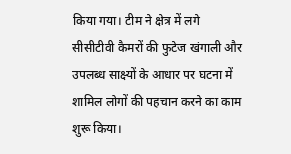किया गया। टीम ने क्षेत्र में लगे सीसीटीवी कैमरों की फुटेज खंगाली और उपलब्ध साक्ष्यों के आधार पर घटना में शामिल लोगों की पहचान करने का काम शुरू किया।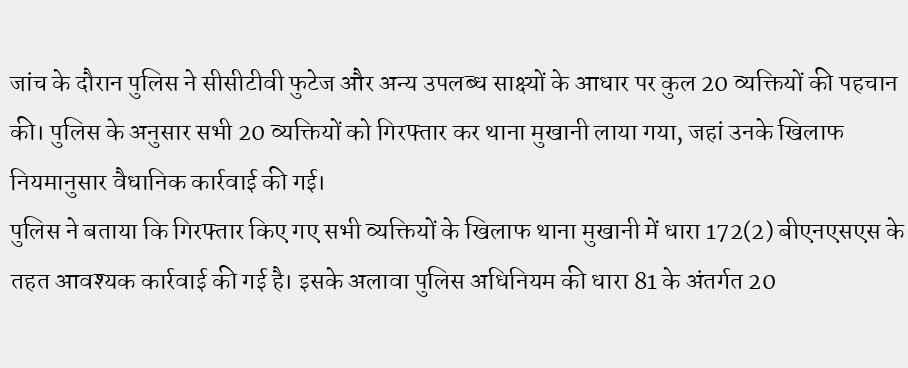जांच के दौरान पुलिस ने सीसीटीवी फुटेज और अन्य उपलब्ध साक्ष्यों के आधार पर कुल 20 व्यक्तियों की पहचान की। पुलिस के अनुसार सभी 20 व्यक्तियों को गिरफ्तार कर थाना मुखानी लाया गया, जहां उनके खिलाफ नियमानुसार वैधानिक कार्रवाई की गई।
पुलिस ने बताया कि गिरफ्तार किए गए सभी व्यक्तियों के खिलाफ थाना मुखानी में धारा 172(2) बीएनएसएस के तहत आवश्यक कार्रवाई की गई है। इसके अलावा पुलिस अधिनियम की धारा 81 के अंतर्गत 20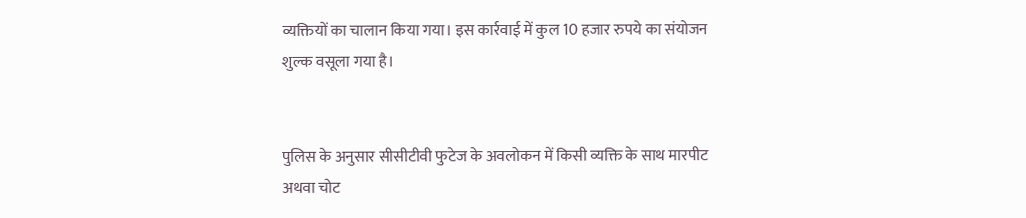व्यक्तियों का चालान किया गया। इस कार्रवाई में कुल 10 हजार रुपये का संयोजन शुल्क वसूला गया है।


पुलिस के अनुसार सीसीटीवी फुटेज के अवलोकन में किसी व्यक्ति के साथ मारपीट अथवा चोट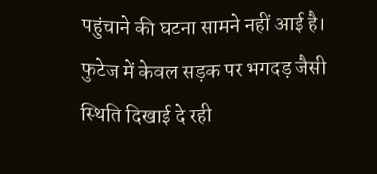पहुंचाने की घटना सामने नहीं आई है। फुटेज में केवल सड़क पर भगदड़ जैसी स्थिति दिखाई दे रही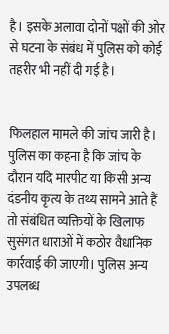है। इसके अलावा दोनों पक्षों की ओर से घटना के संबंध में पुलिस को कोई तहरीर भी नहीं दी गई है।


फिलहाल मामले की जांच जारी है। पुलिस का कहना है कि जांच के दौरान यदि मारपीट या किसी अन्य दंडनीय कृत्य के तथ्य सामने आते हैं तो संबंधित व्यक्तियों के खिलाफ सुसंगत धाराओं में कठोर वैधानिक कार्रवाई की जाएगी। पुलिस अन्य उपलब्ध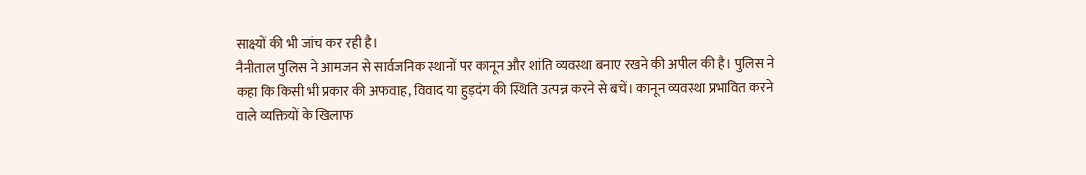साक्ष्यों की भी जांच कर रही है।
नैनीताल पुलिस ने आमजन से सार्वजनिक स्थानों पर कानून और शांति व्यवस्था बनाए रखने की अपील की है। पुलिस ने कहा कि किसी भी प्रकार की अफवाह, विवाद या हुड़दंग की स्थिति उत्पन्न करने से बचें। कानून व्यवस्था प्रभावित करने वाले व्यक्तियों के खिलाफ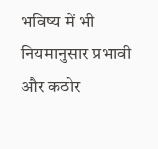भविष्य में भी नियमानुसार प्रभावी और कठोर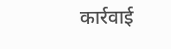कार्रवाई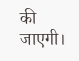की जाएगी।